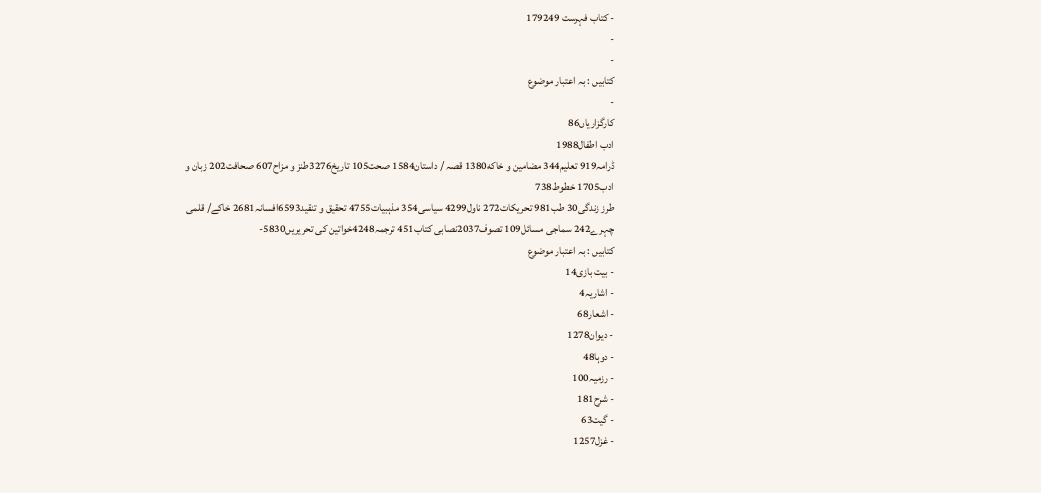- کتاب فہرست 179249
-
-
کتابیں : بہ اعتبار موضوع
-
کارگزاریاں86
ادب اطفال1988
ڈرامہ919 تعلیم344 مضامين و خاكه1380 قصہ / داستان1584 صحت105 تاریخ3276طنز و مزاح607 صحافت202 زبان و ادب1705 خطوط738
طرز زندگی30 طب981 تحریکات272 ناول4299 سیاسی354 مذہبیات4755 تحقیق و تنقید6593افسانہ2681 خاکے/ قلمی چہرے242 سماجی مسائل109 تصوف2037نصابی کتاب451 ترجمہ4248خواتین کی تحریریں5830-
کتابیں : بہ اعتبار موضوع
- بیت بازی14
- اشاریہ4
- اشعار68
- دیوان1278
- دوہا48
- رزمیہ100
- شرح181
- گیت63
- غزل1257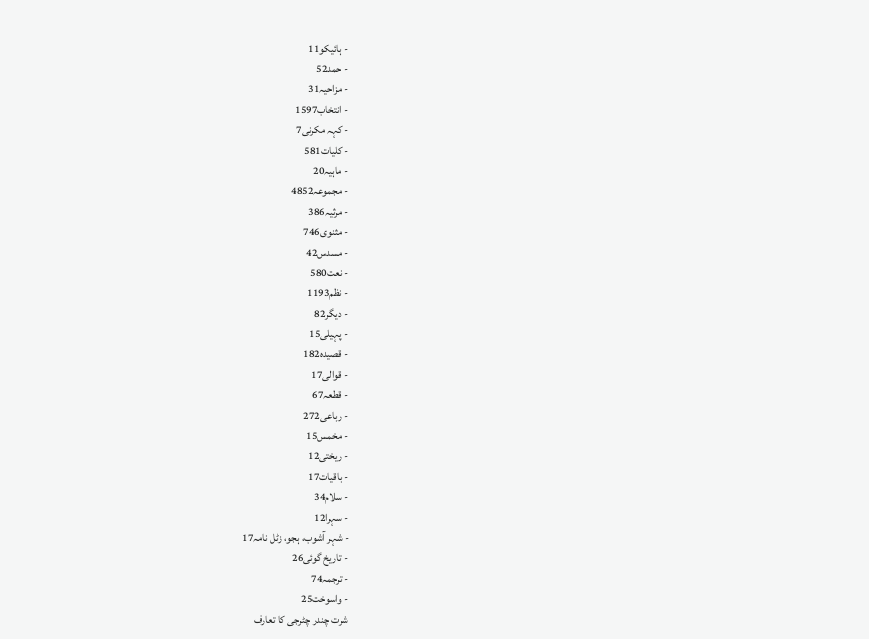- ہائیکو11
- حمد52
- مزاحیہ31
- انتخاب1597
- کہہ مکرنی7
- کلیات581
- ماہیہ20
- مجموعہ4852
- مرثیہ386
- مثنوی746
- مسدس42
- نعت580
- نظم1193
- دیگر82
- پہیلی15
- قصیدہ182
- قوالی17
- قطعہ67
- رباعی272
- مخمس15
- ریختی12
- باقیات17
- سلام34
- سہرا12
- شہر آشوب، ہجو، زٹل نامہ17
- تاریخ گوئی26
- ترجمہ74
- واسوخت25
شرت چندر چٹرجی کا تعارف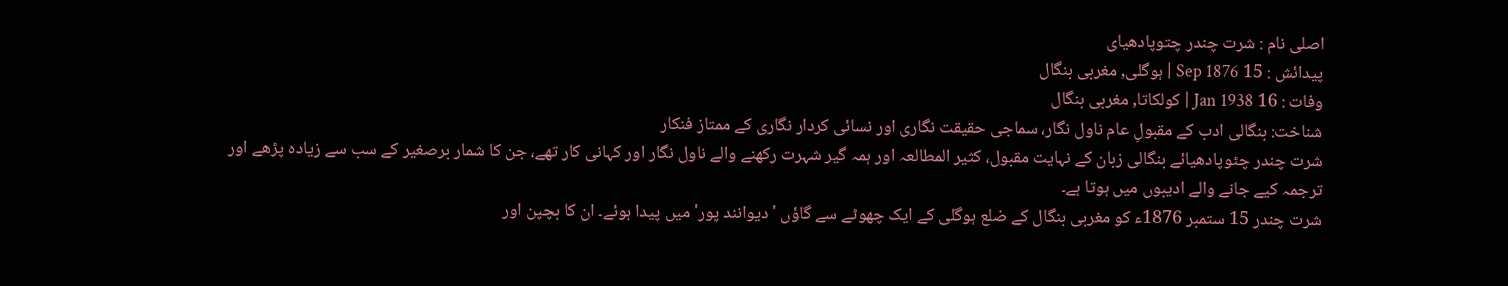اصلی نام : شرت چندر چتوپادھیای
پیدائش : 15 Sep 1876 | ہوگلی, مغربی بنگال
وفات : 16 Jan 1938 | کولکاتا, مغربی بنگال
شناخت: بنگالی ادب کے مقبولِ عام ناول نگار، سماجی حقیقت نگاری اور نسائی کردار نگاری کے ممتاز فنکار
شرت چندر چٹوپادھیائے بنگالی زبان کے نہایت مقبول، کثیر المطالعہ اور ہمہ گیر شہرت رکھنے والے ناول نگار اور کہانی کار تھے، جن کا شمار برصغیر کے سب سے زیادہ پڑھے اور ترجمہ کیے جانے والے ادیبوں میں ہوتا ہے۔
شرت چندر 15 ستمبر 1876ء کو مغربی بنگال کے ضلع ہوگلی کے ایک چھوٹے سے گاؤں 'دیوانند پور' میں پیدا ہوئے۔ ان کا بچپن اور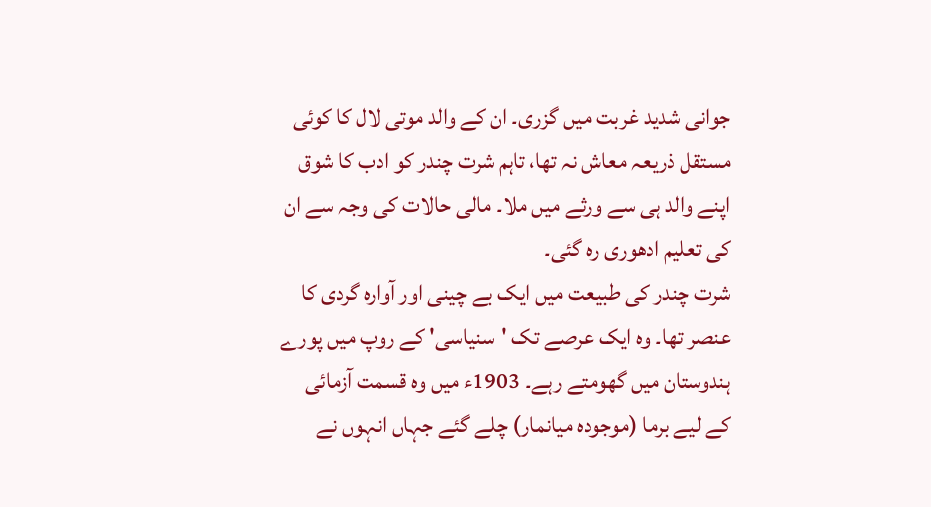جوانی شدید غربت میں گزری۔ ان کے والد موتی لال کا کوئی مستقل ذریعہ معاش نہ تھا، تاہم شرت چندر کو ادب کا شوق اپنے والد ہی سے ورثے میں ملا۔ مالی حالات کی وجہ سے ان کی تعلیم ادھوری رہ گئی۔
شرت چندر کی طبیعت میں ایک بے چینی اور آوارہ گردی کا عنصر تھا۔ وہ ایک عرصے تک 'سنیاسی' کے روپ میں پورے ہندوستان میں گھومتے رہے۔ 1903ء میں وہ قسمت آزمائی کے لیے برما (موجودہ میانمار) چلے گئے جہاں انہوں نے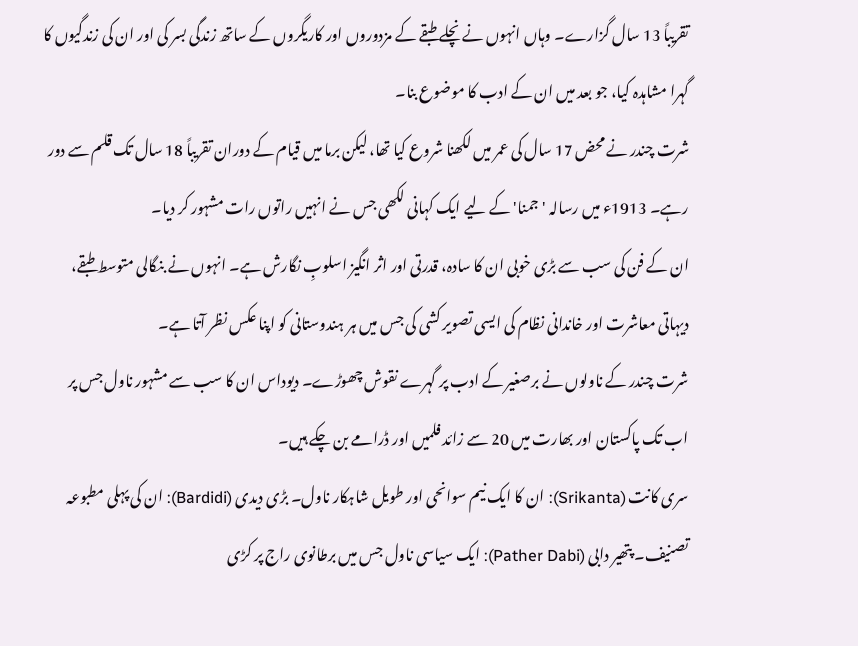تقریباً 13 سال گزارے۔ وہاں انہوں نے نچلے طبقے کے مزدوروں اور کاریگروں کے ساتھ زندگی بسر کی اور ان کی زندگیوں کا گہرا مشاہدہ کیا، جو بعد میں ان کے ادب کا موضوع بنا۔
شرت چندر نے محض 17 سال کی عمر میں لکھنا شروع کیا تھا، لیکن برما میں قیام کے دوران تقریباً 18 سال تک قلم سے دور رہے۔ 1913ء میں رسالہ 'جمنا' کے لیے ایک کہانی لکھی جس نے انہیں راتوں رات مشہور کر دیا۔
ان کے فن کی سب سے بڑی خوبی ان کا سادہ، قدرتی اور اثر انگیز اسلوبِ نگارش ہے۔ انہوں نے بنگالی متوسط طبقے، دیہاتی معاشرت اور خاندانی نظام کی ایسی تصویر کشی کی جس میں ہر ہندوستانی کو اپنا عکس نظر آتا ہے۔
شرت چندر کے ناولوں نے برصغیر کے ادب پر گہرے نقوش چھوڑے۔ دیوداس ان کا سب سے مشہور ناول جس پر اب تک پاکستان اور بھارت میں 20 سے زائد فلمیں اور ڈرامے بن چکے ہیں۔
سری کانت (Srikanta): ان کا ایک نیم سوانحی اور طویل شاہکار ناول۔ بڑی دیدی (Bardidi): ان کی پہلی مطبوعہ تصنیف۔ پتھیر دابی (Pather Dabi): ایک سیاسی ناول جس میں برطانوی راج پر کڑی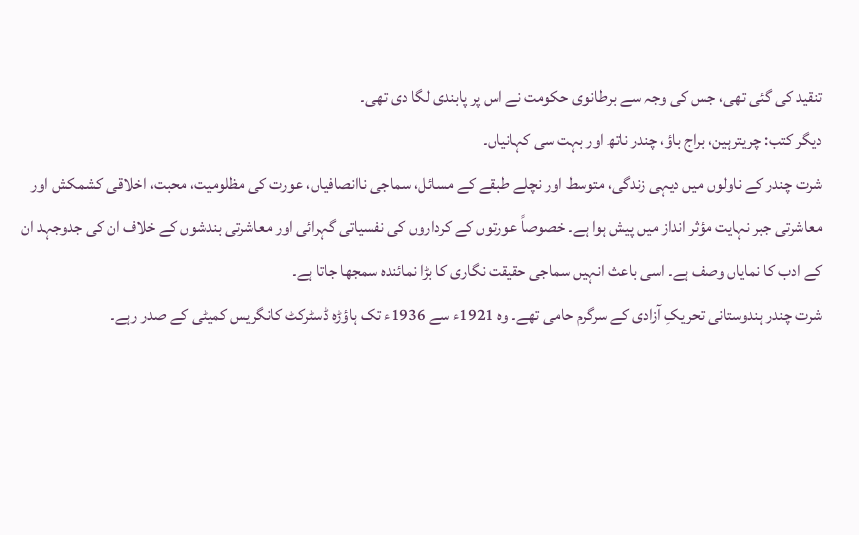تنقید کی گئی تھی، جس کی وجہ سے برطانوی حکومت نے اس پر پابندی لگا دی تھی۔
دیگر کتب: چریترہین، براج باؤ، چندر ناتھ اور بہت سی کہانیاں۔
شرت چندر کے ناولوں میں دیہی زندگی، متوسط اور نچلے طبقے کے مسائل، سماجی ناانصافیاں، عورت کی مظلومیت، محبت، اخلاقی کشمکش اور معاشرتی جبر نہایت مؤثر انداز میں پیش ہوا ہے۔ خصوصاً عورتوں کے کرداروں کی نفسیاتی گہرائی اور معاشرتی بندشوں کے خلاف ان کی جدوجہد ان کے ادب کا نمایاں وصف ہے۔ اسی باعث انہیں سماجی حقیقت نگاری کا بڑا نمائندہ سمجھا جاتا ہے۔
شرت چندر ہندوستانی تحریکِ آزادی کے سرگرم حامی تھے۔ وہ 1921ء سے 1936ء تک ہاؤڑہ ڈسٹرکٹ کانگریس کمیٹی کے صدر رہے۔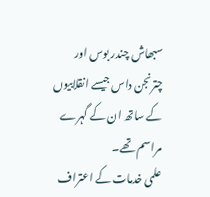سبھاش چندر بوس اور چترنجن داس جیسے انقلابیوں کے ساتھ ان کے گہرے مراسم تھے۔
علمی خدمات کے اعتراف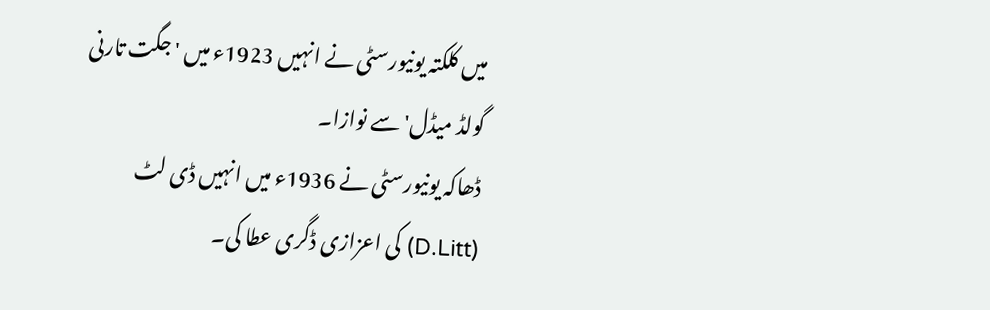میں کلکتہ یونیورسٹی نے انہیں 1923ء میں 'جگت تارنی گولڈ میڈل' سے نوازا۔
ڈھاکہ یونیورسٹی نے 1936ء میں انہیں ڈی لٹ (D.Litt) کی اعزازی ڈگری عطا کی۔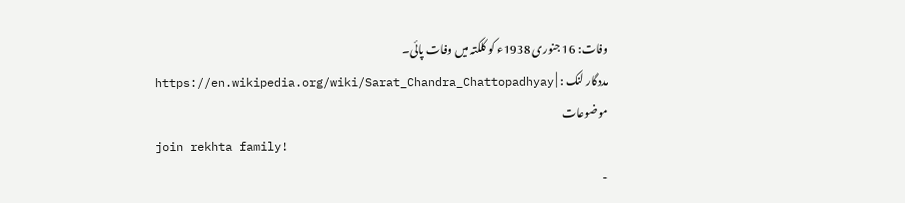وفات: 16 جنوری 1938ء کو کلکتہ میں وفات پائی۔
مددگار لنک : | https://en.wikipedia.org/wiki/Sarat_Chandra_Chattopadhyay
موضوعات
join rekhta family!
-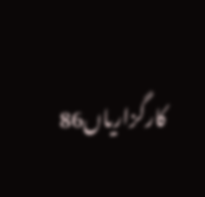کارگزاریاں86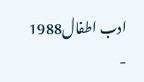ادب اطفال1988
-